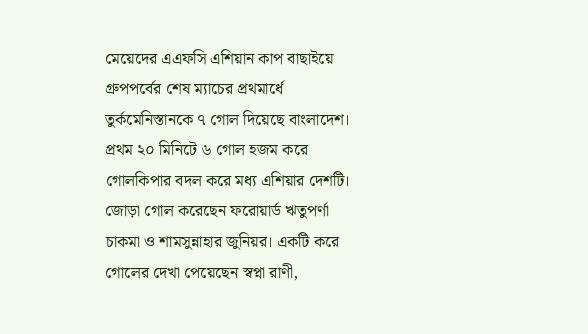মেয়েদের এএফসি এশিয়ান কাপ বাছাইয়ে গ্রুপপর্বের শেষ ম্যাচের প্রথমার্ধে তুর্কমেনিস্তানকে ৭ গোল দিয়েছে বাংলাদেশ। প্রথম ২০ মিনিটে ৬ গোল হজম করে গোলকিপার বদল করে মধ্য এশিয়ার দেশটি। জোড়া গোল করেছেন ফরোয়ার্ড ঋতুপর্ণা চাকমা ও শামসুন্নাহার জুনিয়র। একটি করে গোলের দেখা পেয়েছেন স্বপ্না রাণী,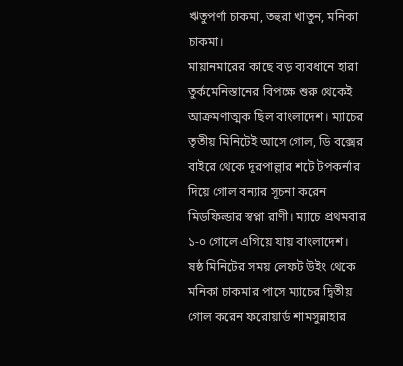ঋতুপর্ণা চাকমা, তহুরা খাতুন, মনিকা চাকমা।
মায়ানমারের কাছে বড় ব্যবধানে হারা তুর্কমেনিস্তানের বিপক্ষে শুরু থেকেই আক্রমণাত্মক ছিল বাংলাদেশ। ম্যাচের তৃতীয় মিনিটেই আসে গোল, ডি বক্সের বাইরে থেকে দূরপাল্লার শটে টপকর্নার দিয়ে গোল বন্যার সূচনা করেন মিডফিল্ডার স্বপ্না রাণী। ম্যাচে প্রথমবার ১-০ গোলে এগিয়ে যায় বাংলাদেশ।
ষষ্ঠ মিনিটের সময় লেফট উইং থেকে মনিকা চাকমার পাসে ম্যাচের দ্বিতীয় গোল করেন ফরোয়ার্ড শামসুন্নাহার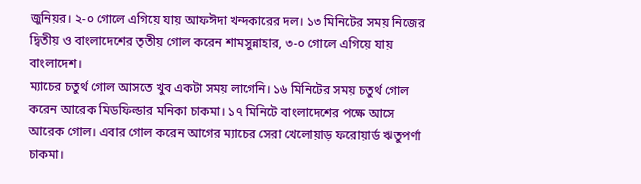জুনিয়র। ২-০ গোলে এগিয়ে যায় আফঈদা খন্দকারের দল। ১৩ মিনিটের সময় নিজের দ্বিতীয় ও বাংলাদেশের তৃতীয় গোল করেন শামসুন্নাহার, ৩-০ গোলে এগিয়ে যায় বাংলাদেশ।
ম্যাচের চতুর্থ গোল আসতে খুব একটা সময় লাগেনি। ১৬ মিনিটের সময় চতুর্থ গোল করেন আরেক মিডফিল্ডার মনিকা চাকমা। ১৭ মিনিটে বাংলাদেশের পক্ষে আসে আরেক গোল। এবার গোল করেন আগের ম্যাচের সেরা খেলোয়াড় ফরোয়ার্ড ঋতুপর্ণা চাকমা।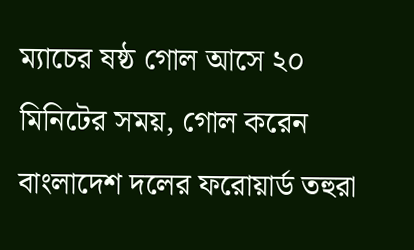ম্যাচের ষষ্ঠ গোল আসে ২০ মিনিটের সময়, গোল করেন বাংলাদেশ দলের ফরোয়ার্ড তহুরা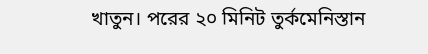খাতুন। পরের ২০ মিনিট তুর্কমেনিস্তান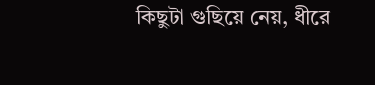কিছুটা গুছিয়ে নেয়, ধীরে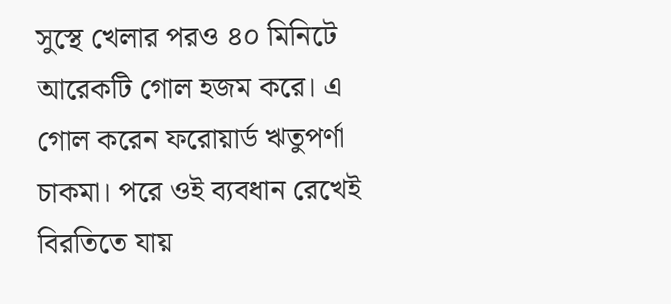সুস্থে খেলার পরও ৪০ মিনিটে আরেকটি গোল হজম করে। এ গোল করেন ফরোয়ার্ড ঋতুপর্ণা চাকমা। পরে ওই ব্যবধান রেখেই বিরতিতে যায়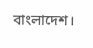বাংলাদেশ।